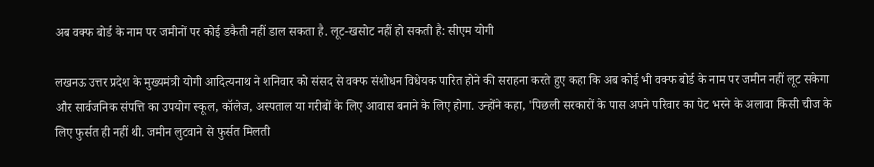अब वक्फ बोर्ड के नाम पर जमीनों पर कोई डकैती नहीं डाल सकता है. लूट-खसोट नहीं हो सकती है: सीएम योगी

लखनऊ उत्तर प्रदेश के मुख्यमंत्री योगी आदित्यनाथ ने शनिवार को संसद से वक्फ संशोधन विधेयक पारित होने की सराहना करते हुए कहा कि अब कोई भी वक्फ बोर्ड के नाम पर जमीन नहीं लूट सकेगा और सार्वजनिक संपत्ति का उपयोग स्कूल, कॉलेज, अस्पताल या गरीबों के लिए आवास बनाने के लिए होगा. उन्होंने कहा, 'पिछली सरकारों के पास अपने परिवार का पेट भरने के अलावा किसी चीज के लिए फुर्सत ही नहीं थी. जमीन लुटवाने से फुर्सत मिलती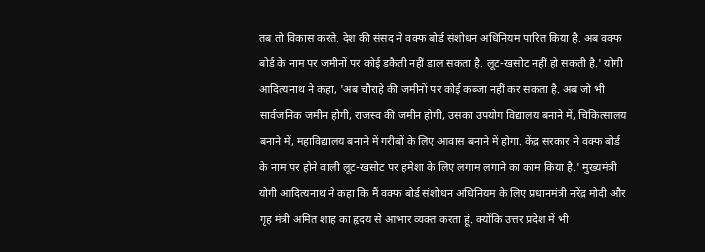तब तो विकास करते. देश की संसद ने वक्फ बोर्ड संशोधन अधिनियम पारित किया है. अब वक्फ बोर्ड के नाम पर जमीनों पर कोई डकैती नहीं डाल सकता है. लूट-खसोट नहीं हो सकती है.' योगी आदित्यनाथ ने कहा, 'अब चौराहे की जमीनों पर कोई कब्जा नहीं कर सकता है. अब जो भी सार्वजनिक जमीन होगी, राजस्व की जमीन होगी, उसका उपयोग विद्यालय बनाने में, चिकित्सालय बनाने में, महाविद्यालय बनाने में गरीबों के लिए आवास बनाने में होगा. केंद्र सरकार ने वक्फ बोर्ड के नाम पर होने वाली लूट-खसोट पर हमेशा के लिए लगाम लगाने का काम किया है.' मुख्यमंत्री योगी आदित्यनाथ ने कहा कि मैं वक्फ बोर्ड संशोधन अधिनियम के लिए प्रधानमंत्री नरेंद्र मोदी और गृह मंत्री अमित शाह का हृदय से आभार व्यक्त करता हूं. क्योंकि उत्तर प्रदेश में भी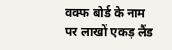वक्फ बोर्ड के नाम पर लाखों एकड़ लैंड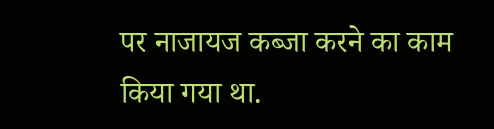पर नाजायज कब्जा करने का काम किया गया था.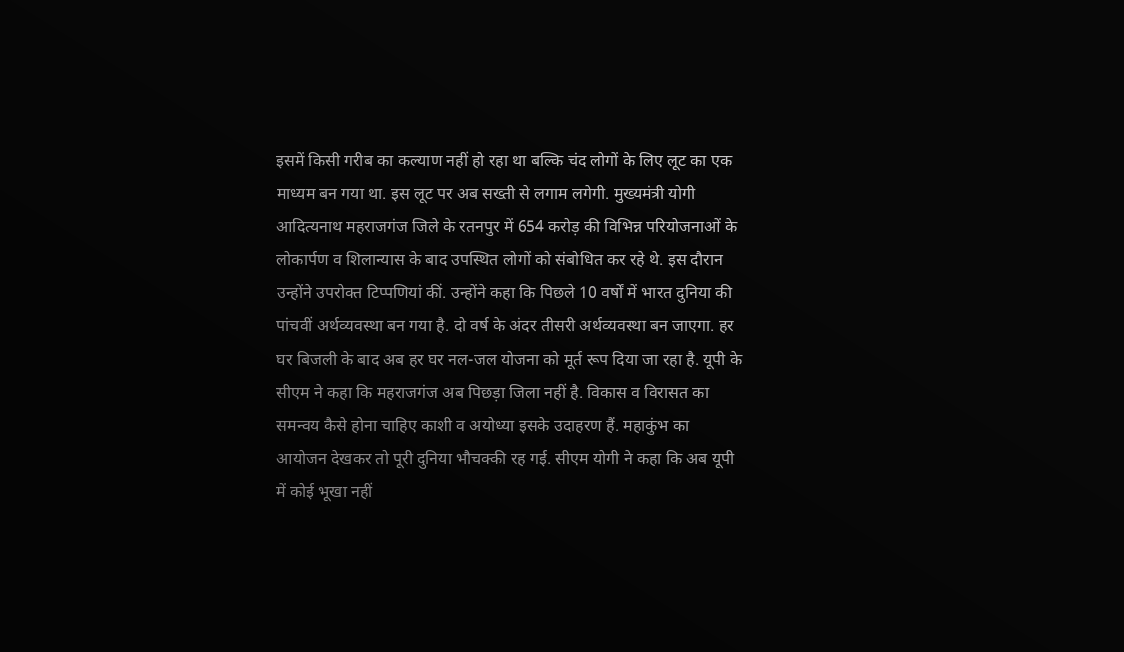इसमें किसी गरीब का कल्याण नहीं हो रहा था बल्कि चंद लोगों के लिए लूट का एक माध्यम बन गया था. इस लूट पर अब सख्ती से लगाम लगेगी. मुख्यमंत्री योगी आदित्यनाथ महराजगंज जिले के रतनपुर में 654 करोड़ की विभिन्न परियोजनाओं के लोकार्पण व शिलान्यास के बाद उपस्थित लोगों को संबोधित कर रहे थे. इस दौरान उन्होंने उपरोक्त टिप्पणियां कीं. उन्होंने कहा कि पिछले 10 वर्षों में भारत दुनिया की पांचवीं अर्थव्यवस्था बन गया है. दो वर्ष के अंदर तीसरी अर्थव्यवस्था बन जाएगा. हर घर बिजली के बाद अब हर घर नल-जल योजना को मूर्त रूप दिया जा रहा है. यूपी के सीएम ने कहा कि महराजगंज अब पिछड़ा जिला नहीं है. विकास व विरासत का समन्वय कैसे होना चाहिए काशी व अयोध्या इसके उदाहरण हैं. महाकुंभ का आयोजन देखकर तो पूरी दुनिया भौचक्की रह गई. सीएम योगी ने कहा कि अब यूपी में कोई भूखा नहीं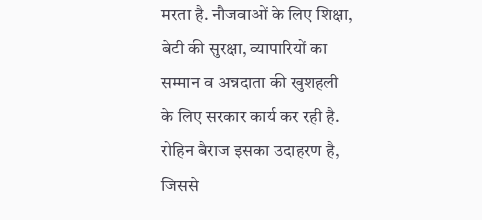मरता है. नौजवाओं के लिए शिक्षा, बेटी की सुरक्षा, व्यापारियों का सम्मान व अन्नदाता की खुशहली के लिए सरकार कार्य कर रही है. रोहिन बैराज इसका उदाहरण है, जिससे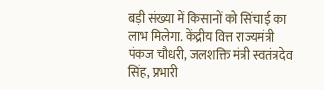बड़ी संख्या में किसानों को सिंचाई का लाभ मिलेगा. केंद्रीय वित्त राज्यमंत्री पंकज चौधरी, जलशक्ति मंत्री स्वतंत्रदेव सिंह, प्रभारी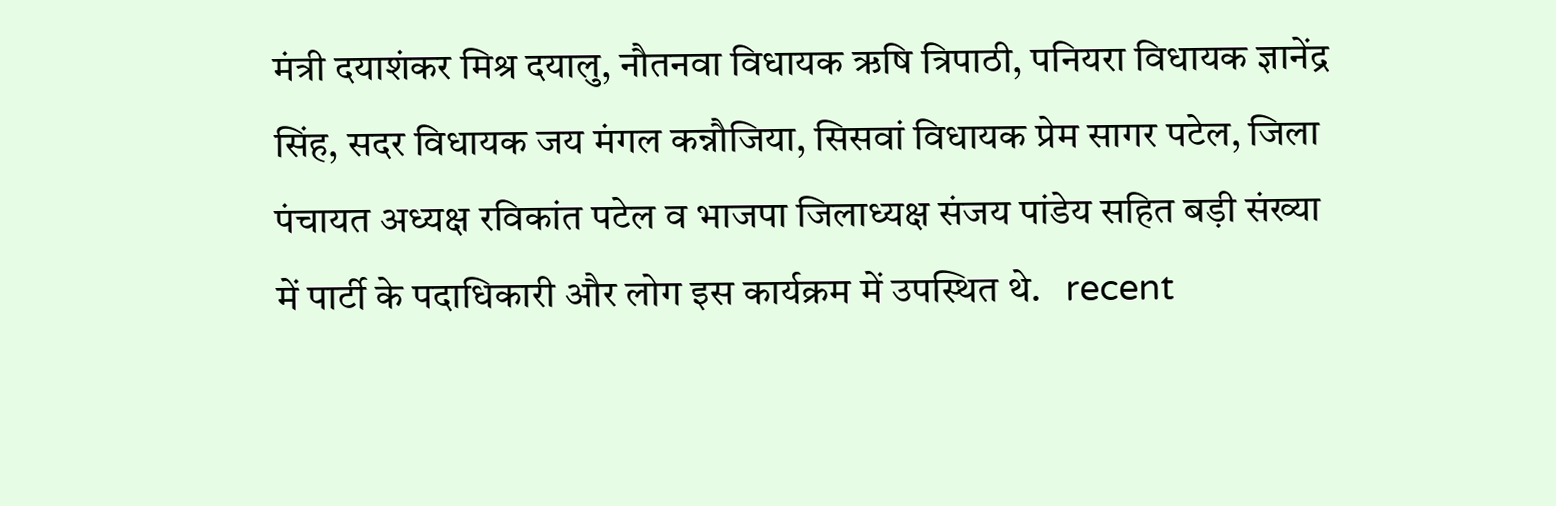मंत्री दयाशंकर मिश्र दयालु, नौतनवा विधायक ऋषि त्रिपाठी, पनियरा विधायक ज्ञानेंद्र सिंह, सदर विधायक जय मंगल कन्नौजिया, सिसवां विधायक प्रेम सागर पटेल, जिला पंचायत अध्यक्ष रविकांत पटेल व भाजपा जिलाध्यक्ष संजय पांडेय सहित बड़ी संख्या में पार्टी के पदाधिकारी और लोग इस कार्यक्रम में उपस्थित थे.   recent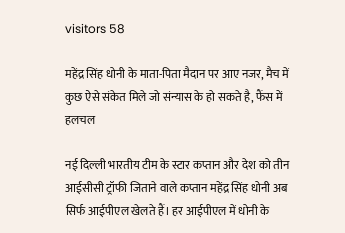visitors 58

महेंद्र सिंह धोनी के माता-पिता मैदान पर आए नजर, मैच में कुछ ऐसे संकेत मिले जो संन्यास के हो सकते है, फैंस में हलचल

नई दिल्ली भारतीय टीम के स्टार कप्तान और देश को तीन आईसीसी ट्रॉफी जिताने वाले कप्तान महेंद्र सिंह धोनी अब सिर्फ आईपीएल खेलते हैं। हर आईपीएल में धोनी के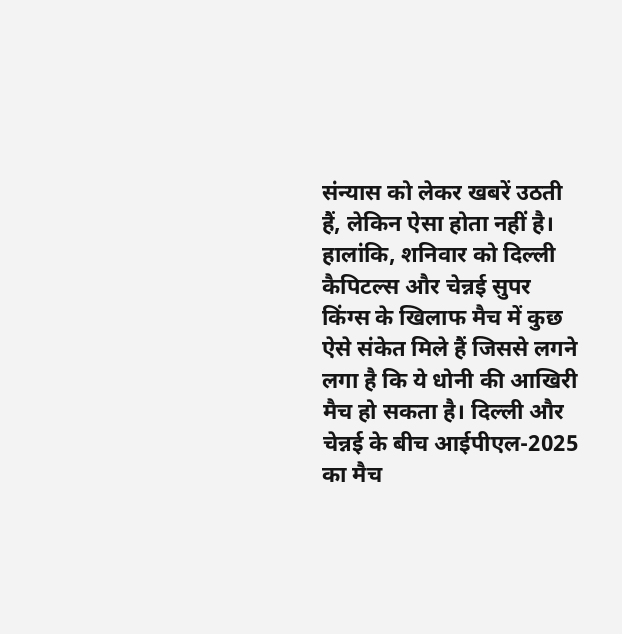संन्यास को लेकर खबरें उठती हैं, लेकिन ऐसा होता नहीं है। हालांकि, शनिवार को दिल्ली कैपिटल्स और चेन्नई सुपर किंग्स के खिलाफ मैच में कुछ ऐसे संकेत मिले हैं जिससे लगने लगा है कि ये धोनी की आखिरी मैच हो सकता है। दिल्ली और चेन्नई के बीच आईपीएल-2025 का मैच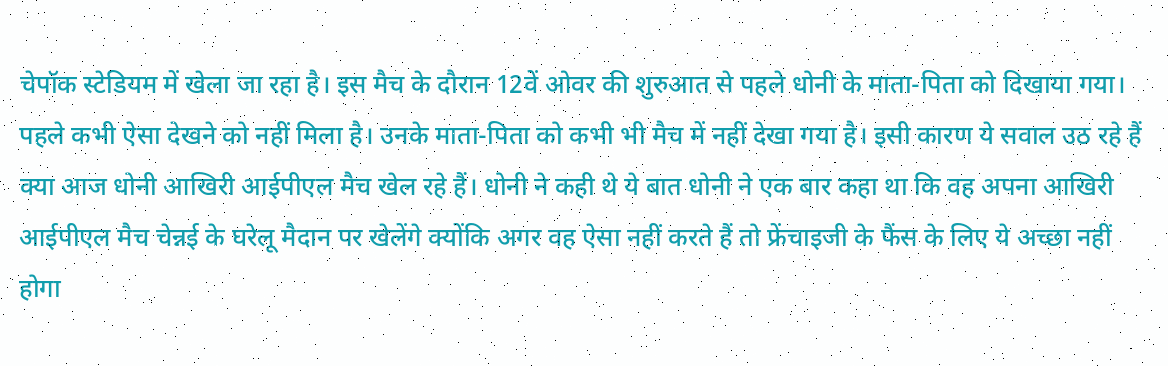चेपॉक स्टेडियम में खेला जा रहा है। इस मैच के दौरान 12वें ओवर की शुरुआत से पहले धोनी के माता-पिता को दिखाया गया। पहले कभी ऐसा देखने को नहीं मिला है। उनके माता-पिता को कभी भी मैच में नहीं देखा गया है। इसी कारण ये सवाल उठ रहे हैं क्या आज धोनी आखिरी आईपीएल मैच खेल रहे हैं। धोनी ने कही थे ये बात धोनी ने एक बार कहा था कि वह अपना आखिरी आईपीएल मैच चेन्नई के घरेलू मैदान पर खेलेंगे क्योंकि अगर वह ऐसा नहीं करते हैं तो फ्रेंचाइजी के फैंस के लिए ये अच्छा नहीं होगा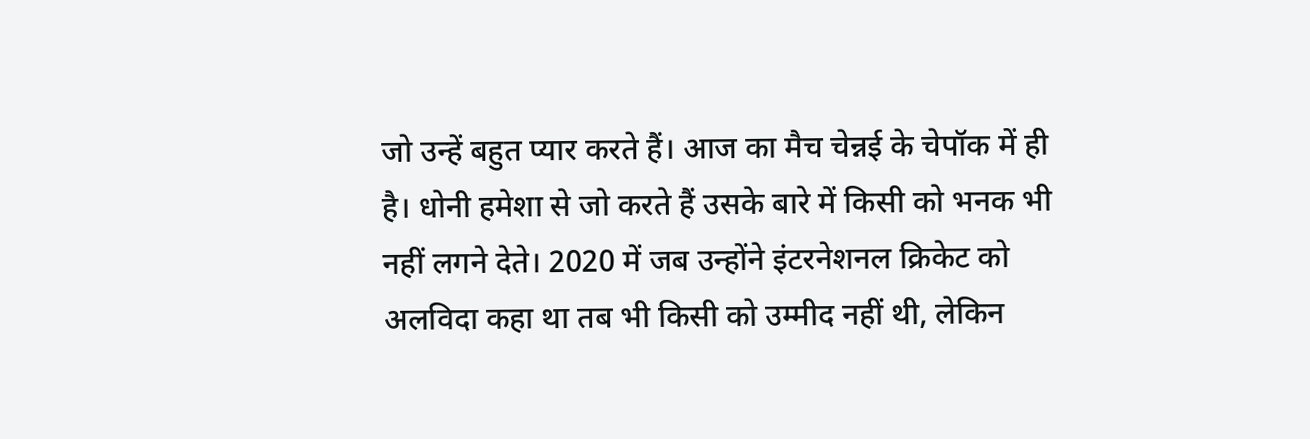जो उन्हें बहुत प्यार करते हैं। आज का मैच चेन्नई के चेपॉक में ही है। धोनी हमेशा से जो करते हैं उसके बारे में किसी को भनक भी नहीं लगने देते। 2020 में जब उन्होंने इंटरनेशनल क्रिकेट को अलविदा कहा था तब भी किसी को उम्मीद नहीं थी, लेकिन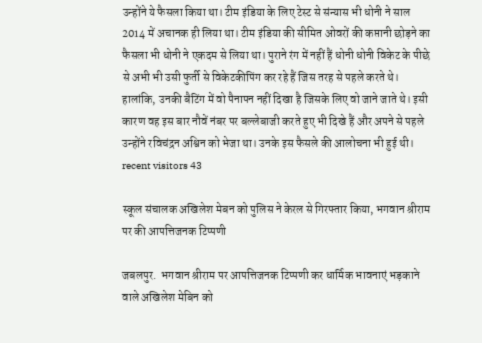उन्होंने ये फैसला किया था। टीम इंडिया के लिए टेस्ट से संन्यास भी धोनी ने साल 2014 में अचानक ही लिया था। टीम इंडिया की सीमित ओवरों की कप्तानी छोड़ने का फैसला भी धोनी ने एकदम से लिया था। पुराने रंग में नहीं हैं धोनी धोनी विकेट के पीछे से अभी भी उसी फुर्ती से विकेटकीपिंग कर रहे हैं जिस तरह से पहले करते थे। हालांकि, उनकी बैटिंग में वो पैनापन नहीं दिखा है जिसके लिए वो जाने जाते थे। इसी कारण वह इस बार नौवें नंबर पर बल्लेबाजी करते हुए भी दिखे हैं और अपने से पहले उन्होंने रविचंद्रन अश्विन को भेजा था। उनके इस फैसले की आलोचना भी हुई थी। recent visitors 43

स्कूल संचालक अखिलेश मेबन को पुलिस ने केरल से गिरफ्तार किया, भगवान श्रीराम पर की आपत्तिजनक टिप्पणी

जबलपुर.  भगवान श्रीराम पर आपत्तिजनक टिप्पणी कर धार्मिक भावनाएं भड़काने वाले अखिलेश मेबिन को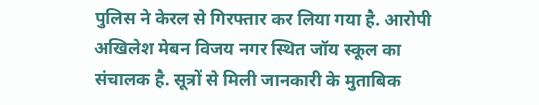पुलिस ने केरल से गिरफ्तार कर लिया गया है. आरोपी अखिलेश मेबन विजय नगर स्थित जॉय स्कूल का संचालक है. सूत्रों से मिली जानकारी के मुताबिक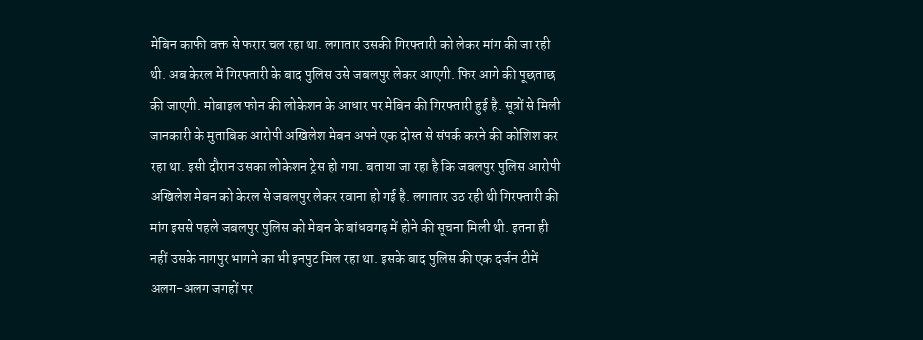मेबिन काफी वक्त से फरार चल रहा था. लगातार उसकी गिरफ्तारी को लेकर मांग की जा रही थी. अब केरल में गिरफ्तारी के बाद पुलिस उसे जबलपुर लेकर आएगी. फिर आगे की पूछताछ की जाएगी. मोबाइल फोन की लोकेशन के आधार पर मेबिन की गिरफ्तारी हुई है. सूत्रों से मिली जानकारी के मुताबिक आरोपी अखिलेश मेबन अपने एक दोस्त से संपर्क करने की कोशिश कर रहा था. इसी दौरान उसका लोकेशन ट्रेस हो गया. बताया जा रहा है कि जबलपुर पुलिस आरोपी अखिलेश मेबन को केरल से जबलपुर लेकर रवाना हो गई है. लगातार उठ रही थी गिरफ्तारी की मांग इससे पहले जबलपुर पुलिस को मेबन के बांधवगढ़ में होने की सूचना मिली थी. इतना ही नहीं उसके नागपुर भागने का भी इनपुट मिल रहा था. इसके बाद पुलिस की एक दर्जन टीमें अलग-अलग जगहों पर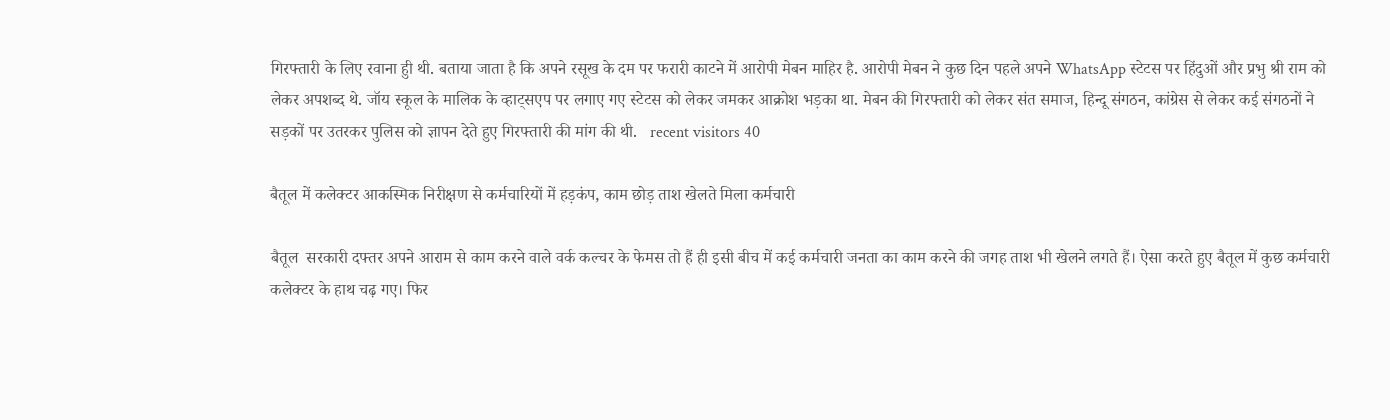गिरफ्तारी के लिए रवाना हुी थी. बताया जाता है कि अपने रसूख के दम पर फरारी काटने में आरोपी मेबन माहिर है. आरोपी मेबन ने कुछ दिन पहले अपने WhatsApp स्टेटस पर हिंदुओं और प्रभु श्री राम को लेकर अपशब्द थे. जॉय स्कूल के मालिक के व्हाट्सएप पर लगाए गए स्टेटस को लेकर जमकर आक्रोश भड़का था. मेबन की गिरफ्तारी को लेकर संत समाज, हिन्दू संगठन, कांग्रेस से लेकर कई संगठनों ने सड़कों पर उतरकर पुलिस को ज्ञापन देते हुए गिरफ्तारी की मांग की थी.   recent visitors 40

बैतूल में कलेक्टर आकस्मिक निरीक्षण से कर्मचारियों में हड़कंप, काम छोड़ ताश खेलते मिला कर्मचारी

बैतूल  सरकारी दफ्तर अपने आराम से काम करने वाले वर्क कल्चर के फेमस तो हैं ही इसी बीच में कई कर्मचारी जनता का काम करने की जगह ताश भी खेलने लगते हैं। ऐसा करते हुए बैतूल में कुछ कर्मचारी कलेक्टर के हाथ चढ़ गए। फिर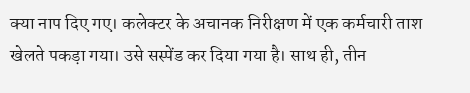क्या नाप दिए गए। कलेक्टर के अचानक निरीक्षण में एक कर्मचारी ताश खेलते पकड़ा गया। उसे सस्पेंड कर दिया गया है। साथ ही, तीन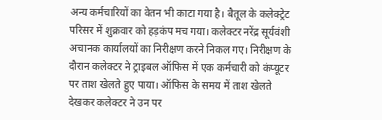अन्य कर्मचारियों का वेतन भी काटा गया है। बैतूल के कलेक्ट्रेट परिसर में शुक्रवार को हड़कंप मच गया। कलेक्टर नरेंद्र सूर्यवंशी अचानक कार्यालयों का निरीक्षण करने निकल गए। निरीक्षण के दौरान कलेक्टर ने ट्राइबल ऑफिस में एक कर्मचारी को कंप्यूटर पर ताश खेलते हुए पाया। ऑफिस के समय में ताश खेलते देखकर कलेक्टर ने उन पर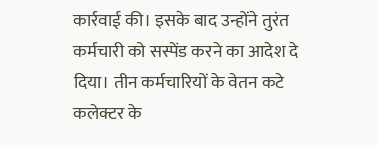कार्रवाई की। इसके बाद उन्होंने तुरंत कर्मचारी को सस्पेंड करने का आदेश दे दिया। तीन कर्मचारियों के वेतन कटे कलेक्टर के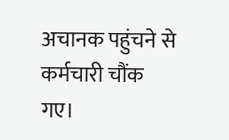अचानक पहुंचने से कर्मचारी चौंक गए।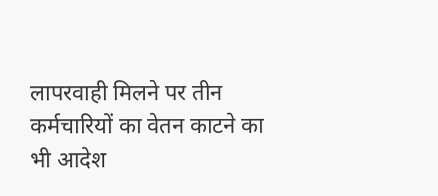लापरवाही मिलने पर तीन कर्मचारियों का वेतन काटने का भी आदेश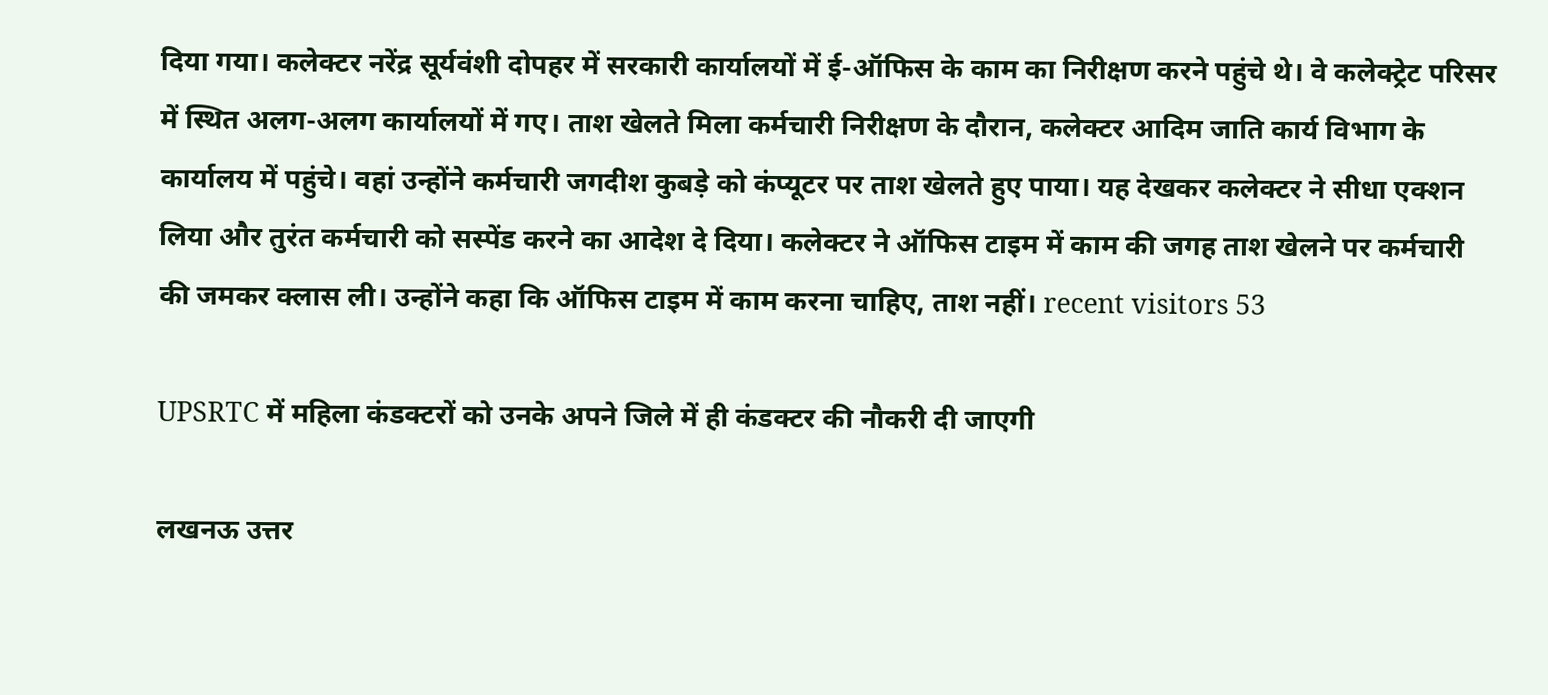दिया गया। कलेक्टर नरेंद्र सूर्यवंशी दोपहर में सरकारी कार्यालयों में ई-ऑफिस के काम का निरीक्षण करने पहुंचे थे। वे कलेक्ट्रेट परिसर में स्थित अलग-अलग कार्यालयों में गए। ताश खेलते मिला कर्मचारी निरीक्षण के दौरान, कलेक्टर आदिम जाति कार्य विभाग के कार्यालय में पहुंचे। वहां उन्होंने कर्मचारी जगदीश कुबड़े को कंप्यूटर पर ताश खेलते हुए पाया। यह देखकर कलेक्टर ने सीधा एक्शन लिया और तुरंत कर्मचारी को सस्पेंड करने का आदेश दे दिया। कलेक्टर ने ऑफिस टाइम में काम की जगह ताश खेलने पर कर्मचारी की जमकर क्लास ली। उन्होंने कहा कि ऑफिस टाइम में काम करना चाहिए, ताश नहीं। recent visitors 53

UPSRTC में महिला कंडक्टरों को उनके अपने जिले में ही कंडक्टर की नौकरी दी जाएगी

लखनऊ उत्तर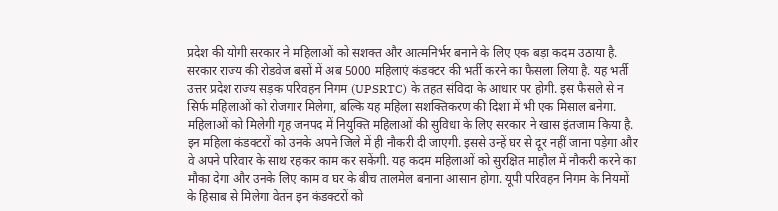प्रदेश की योगी सरकार ने महिलाओं को सशक्त और आत्मनिर्भर बनाने के लिए एक बड़ा कदम उठाया है. सरकार राज्य की रोडवेज बसों में अब 5000 महिलाएं कंडक्टर की भर्ती करने का फैसला लिया है. यह भर्ती उत्तर प्रदेश राज्य सड़क परिवहन निगम (UPSRTC) के तहत संविदा के आधार पर होगी. इस फैसले से न सिर्फ महिलाओं को रोजगार मिलेगा, बल्कि यह महिला सशक्तिकरण की दिशा में भी एक मिसाल बनेगा. महिलाओं को मिलेगी गृह जनपद में नियुक्ति महिलाओं की सुविधा के लिए सरकार ने खास इंतजाम किया है. इन महिला कंडक्टरों को उनके अपने जिले में ही नौकरी दी जाएगी. इससे उन्हें घर से दूर नहीं जाना पड़ेगा और वे अपने परिवार के साथ रहकर काम कर सकेंगी. यह कदम महिलाओं को सुरक्षित माहौल में नौकरी करने का मौका देगा और उनके लिए काम व घर के बीच तालमेल बनाना आसान होगा. यूपी परिवहन निगम के नियमों के हिसाब से मिलेगा वेतन इन कंडक्टरों को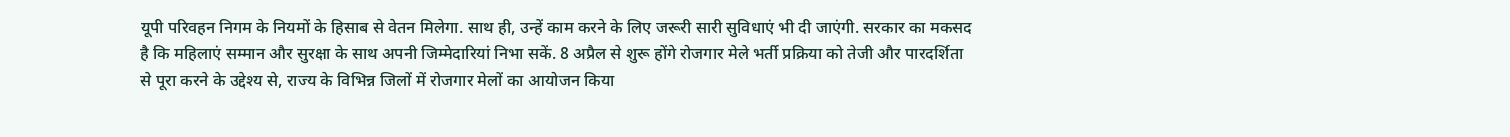यूपी परिवहन निगम के नियमों के हिसाब से वेतन मिलेगा. साथ ही, उन्हें काम करने के लिए जरूरी सारी सुविधाएं भी दी जाएंगी. सरकार का मकसद है कि महिलाएं सम्मान और सुरक्षा के साथ अपनी जिम्मेदारियां निभा सकें. 8 अप्रैल से शुरू होंगे रोजगार मेले भर्ती प्रक्रिया को तेजी और पारदर्शिता से पूरा करने के उद्देश्य से, राज्य के विभिन्न जिलों में रोजगार मेलों का आयोजन किया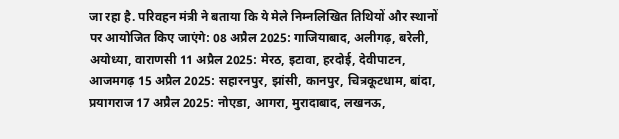जा रहा है. परिवहन मंत्री ने बताया कि ये मेले निम्नलिखित तिथियों और स्थानों पर आयोजित किए जाएंगे: 08 अप्रैल 2025: गाजियाबाद, अलीगढ़, बरेली, अयोध्या, वाराणसी 11 अप्रैल 2025: मेरठ, इटावा, हरदोई, देवीपाटन, आजमगढ़ 15 अप्रैल 2025: सहारनपुर, झांसी, कानपुर, चित्रकूटधाम, बांदा, प्रयागराज 17 अप्रैल 2025: नोएडा, आगरा, मुरादाबाद, लखनऊ,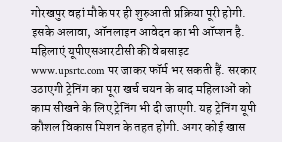गोरखपुर वहां मौके पर ही शुरुआती प्रक्रिया पूरी होगी. इसके अलावा, ऑनलाइन आवेदन का भी ऑप्शन है. महिलाएं यूपीएसआरटीसी की वेबसाइट www.upsrtc.com पर जाकर फॉर्म भर सकती हैं. सरकार उठाएगी ट्रेनिंग का पूरा खर्च चयन के बाद महिलाओं को काम सीखने के लिए ट्रेनिंग भी दी जाएगी. यह ट्रेनिंग यूपी कौशल विकास मिशन के तहत होगी. अगर कोई खास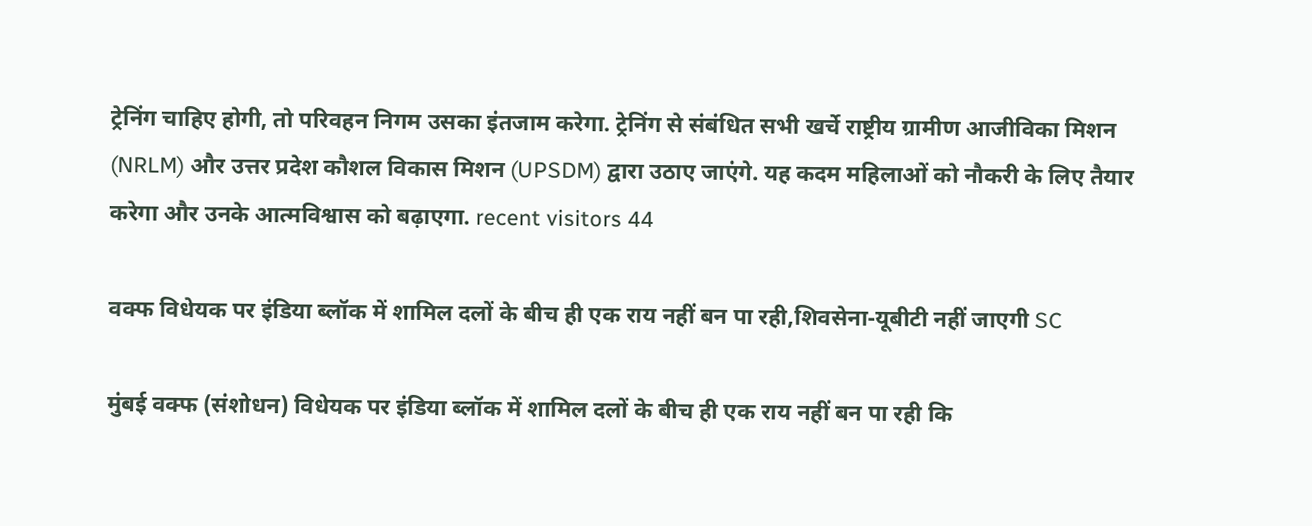ट्रेनिंग चाहिए होगी, तो परिवहन निगम उसका इंतजाम करेगा. ट्रेनिंग से संबंधित सभी खर्चे राष्ट्रीय ग्रामीण आजीविका मिशन (NRLM) और उत्तर प्रदेश कौशल विकास मिशन (UPSDM) द्वारा उठाए जाएंगे. यह कदम महिलाओं को नौकरी के लिए तैयार करेगा और उनके आत्मविश्वास को बढ़ाएगा. recent visitors 44

वक्फ विधेयक पर इंडिया ब्लॉक में शामिल दलों के बीच ही एक राय नहीं बन पा रही,शिवसेना-यूबीटी नहीं जाएगी SC

मुंबई वक्फ (संशोधन) विधेयक पर इंडिया ब्लॉक में शामिल दलों के बीच ही एक राय नहीं बन पा रही कि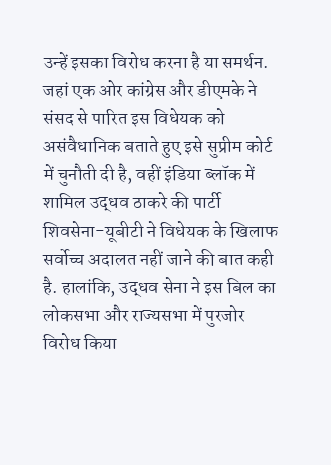उन्हें इसका विरोध करना है या समर्थन. जहां एक ओर कांग्रेस और डीएमके ने संसद से पारित इस विधेयक को असंवैधानिक बताते हुए इसे सुप्रीम कोर्ट में चुनौती दी है, वहीं इंडिया ब्लॉक में शामिल उद्धव ठाकरे की पार्टी शिवसेना-यूबीटी ने विधेयक के खिलाफ सर्वोच्च अदालत नहीं जाने की बात कही है. हालांकि, उद्धव सेना ने इस बिल का लोकसभा और राज्यसभा में पुरजोर विरोध किया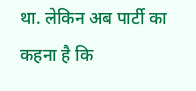था. लेकिन अब पार्टी का कहना है कि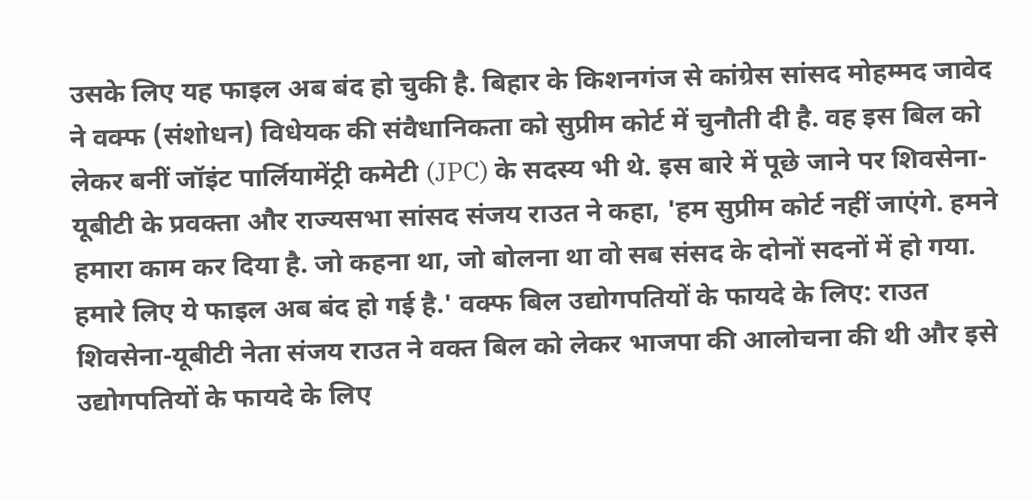उसके लिए यह फाइल अब बंद हो चुकी है. बिहार के किशनगंज से कांग्रेस सांसद मोहम्मद जावेद ने वक्फ (संशोधन) विधेयक की संवैधानिकता को सुप्रीम कोर्ट में चुनौती दी है. वह इस बिल को लेकर बनीं जॉइंट पार्लियामेंट्री कमेटी (JPC) के सदस्य भी थे. इस बारे में पूछे जाने पर शिवसेना-यूबीटी के प्रवक्ता और राज्यसभा सांसद संजय राउत ने कहा, 'हम सुप्रीम कोर्ट नहीं जाएंगे. हमने हमारा काम कर दिया है. जो कहना था, जो बोलना था वो सब संसद के दोनों सदनों में हो गया. हमारे लिए ये फाइल अब बंद हो गई है.' वक्फ बिल उद्योगपतियों के फायदे के लिए: राउत शिवसेना-यूबीटी नेता संजय राउत ने वक्त बिल को लेकर भाजपा की आलोचना की थी और इसे उद्योगपतियों के फायदे के लिए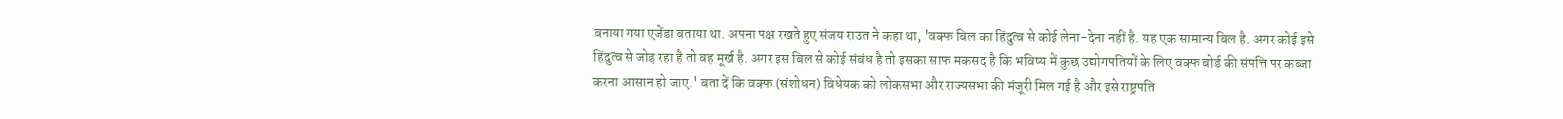बनाया गया एजेंडा बताया था. अपना पक्ष रखते हुए संजय राउत ने कहा था, 'वक्फ बिल का हिंदुत्व से कोई लेना-देना नहीं है. यह एक सामान्य बिल है. अगर कोई इसे हिंदुत्व से जोड़ रहा है तो वह मूर्ख है. अगर इस बिल से कोई संबंध है तो इसका साफ मकसद है कि भविष्य में कुछ उद्योगपतियों के लिए वक्फ बोर्ड की संपत्ति पर कब्जा करना आसान हो जाए.' बता दें कि वक्फ (संशोधन) विधेयक को लोकसभा और राज्यसभा की मंजूरी मिल गई है और इसे राष्ट्रपति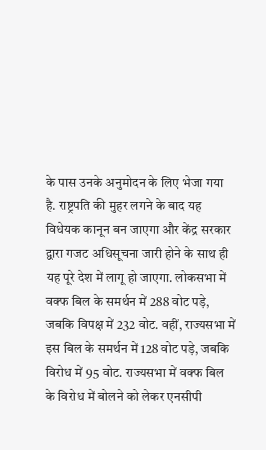के पास उनके अनुमोदन के लिए भेजा गया है. राष्ट्रपति की मुहर लगने के बाद यह विधेयक कानून बन जाएगा और केंद्र सरकार द्वारा गजट अधिसूचना जारी होने के साथ ही यह पूरे देश में लागू हो जाएगा. लोकसभा में वक्फ बिल के समर्थन में 288 वोट पड़े, जबकि विपक्ष में 232 वोट. वहीं, राज्यसभा में इस बिल के समर्थन में 128 वोट पड़े, जबकि विरोध में 95 वोट. राज्यसभा में वक्फ बिल के विरोध में बोलने को लेकर एनसीपी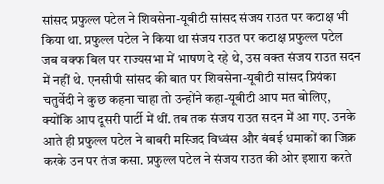सांसद प्रफुल्ल पटेल ने शिवसेना-यूबीटी सांसद संजय राउत पर कटाक्ष भी किया था. प्रफुल्ल पटेल ने किया था संजय राउत पर कटाक्ष प्रफुल्ल पटेल जब वक्फ बिल पर राज्यसभा में भाषण दे रहे थे, उस वक्त संजय राउत सदन में नहीं थे. एनसीपी सांसद की बात पर शिवसेना-यूबीटी सांसद प्रियंका चतुर्वेदी ने कुछ कहना चाहा तो उन्होंने कहा-यूबीटी आप मत बोलिए, क्योंकि आप दूसरी पार्टी में थीं. तब तक संजय राउत सदन में आ गए. उनके आते ही प्रफुल्ल पटेल ने बाबरी मस्जिद विध्वंस और बंबई धमाकों का जिक्र करके उन पर तंज कसा. प्रफुल्ल पटेल ने संजय राउत की ओर इशारा करते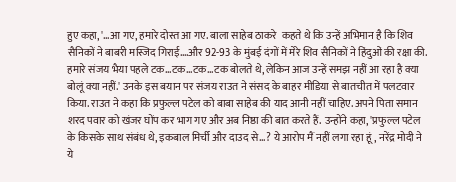हुए कहा, '…आ गए, हमारे दोस्त आ गए. बाला साहेब ठाकरे  कहते थे कि उन्हें अभिमान है कि शिव सैनिकों ने बाबरी मस्जिद गिराई….और 92-93 के मुंबई दंगों में मेरे शिव सैनिकों ने हिंदुओं की रक्षा की. हमारे संजय भैया पहले टक…टक…टक…टक बोलते थे, लेकिन आज उन्हें समझ नहीं आ रहा है क्या बोलूं क्या नहीं.' उनके इस बयान पर संजय राउत ने संसद के बाहर मीडिया से बातचीत में पलटवार किया. राउत ने कहा कि प्रफुल्ल पटेल को बाबा साहेब की याद आनी नहीं चाहिए. अपने पिता समान शरद पवार को खंजर घोंप कर भाग गए और अब निष्ठा की बात करते हैं. उन्होंने कहा, 'प्रफुल्ल पटेल के किसके साथ संबंध थे, इकबाल मिर्ची और दाउद से…? ये आरोप मैं नहीं लगा रहा हूं, नरेंद्र मोदी ने ये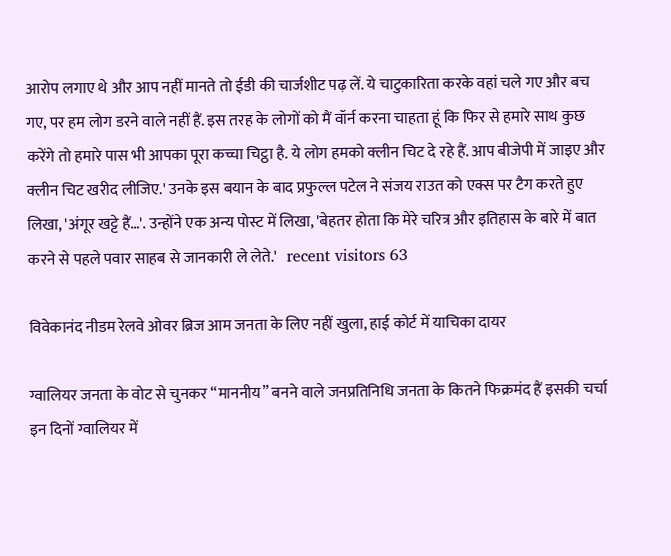आरोप लगाए थे और आप नहीं मानते तो ईडी की चार्जशीट पढ़ लें. ये चाटुकारिता करके वहां चले गए और बच गए, पर हम लोग डरने वाले नहीं हैं. इस तरह के लोगों को मैं वॉर्न करना चाहता हूं कि फिर से हमारे साथ कुछ करेंगे तो हमारे पास भी आपका पूरा कच्चा चिट्ठा है. ये लोग हमको क्लीन चिट दे रहे हैं. आप बीजेपी में जाइए और क्लीन चिट खरीद लीजिए.' उनके इस बयान के बाद प्रफुल्ल पटेल ने संजय राउत को एक्स पर टैग करते हुए लिखा, 'अंगूर खट्टे हैं…'. उन्होंने एक अन्य पोस्ट में लिखा, 'बेहतर होता कि मेरे चरित्र और इतिहास के बारे में बात करने से पहले पवार साहब से जानकारी ले लेते.'   recent visitors 63

विवेकानंद नीडम रेलवे ओवर ब्रिज आम जनता के लिए नहीं खुला, हाई कोर्ट में याचिका दायर

ग्वालियर जनता के वोट से चुनकर “माननीय” बनने वाले जनप्रतिनिधि जनता के कितने फिक्रमंद हैं इसकी चर्चा इन दिनों ग्वालियर में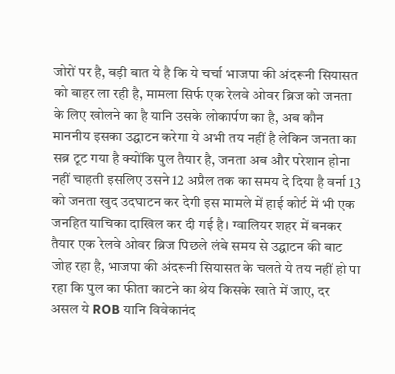जोरों पर है, बड़ी बात ये है कि ये चर्चा भाजपा की अंदरूनी सियासत को बाहर ला रही है, मामला सिर्फ एक रेलवे ओवर ब्रिज को जनता के लिए खोलने का है यानि उसके लोकार्पण का है, अब कौन माननीय इसका उद्घाटन करेगा ये अभी तय नहीं है लेकिन जनता का सब्र टूट गया है क्योंकि पुल तैयार है, जनता अब और परेशान होना नहीं चाहती इसलिए उसने 12 अप्रैल तक का समय दे दिया है वर्ना 13 को जनता खुद उदघाटन कर देगी इस मामले में हाई कोर्ट में भी एक जनहित याचिका दाखिल कर दी गई है। ग्वालियर शहर में बनकर तैयार एक रेलवे ओवर ब्रिज पिछले लंबे समय से उद्घाटन की बाट जोह रहा है, भाजपा की अंदरूनी सियासत के चलते ये तय नहीं हो पा रहा कि पुल का फीता काटने का श्रेय किसके खाते में जाए, दर असल ये ROB यानि विवेकानंद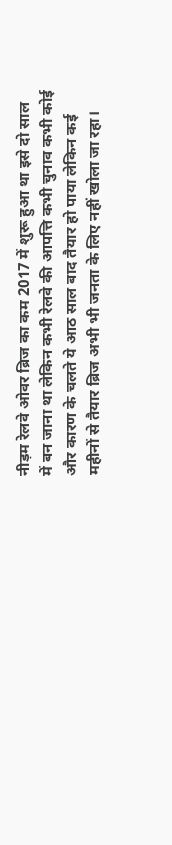नीड़म रेलवे ओवर ब्रिज का कम 2017 में शुरू हुआ था इसे दो साल में बन जाना था लेकिन कभी रेलवे की आपत्ति कभी चुनाव कभी कोई और कारण के चलते ये आठ साल बाद तैयार हो पाया लेकिन कई महीनों से तैयार ब्रिज अभी भी जनता के लिए नहीं खोला जा रहा।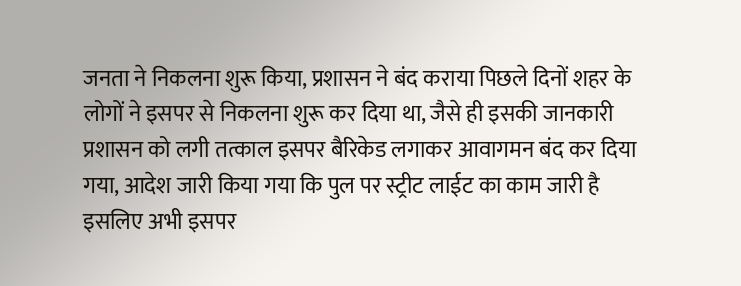जनता ने निकलना शुरू किया, प्रशासन ने बंद कराया पिछले दिनों शहर के लोगों ने इसपर से निकलना शुरू कर दिया था, जैसे ही इसकी जानकारी प्रशासन को लगी तत्काल इसपर बैरिकेड लगाकर आवागमन बंद कर दिया गया, आदेश जारी किया गया कि पुल पर स्ट्रीट लाईट का काम जारी है इसलिए अभी इसपर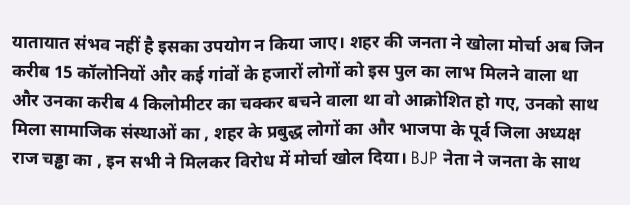यातायात संभव नहीं है इसका उपयोग न किया जाए। शहर की जनता ने खोला मोर्चा अब जिन करीब 15 कॉलोनियों और कई गांवों के हजारों लोगों को इस पुल का लाभ मिलने वाला था और उनका करीब 4 किलोमीटर का चक्कर बचने वाला था वो आक्रोशित हो गए, उनको साथ मिला सामाजिक संस्थाओं का , शहर के प्रबुद्ध लोगों का और भाजपा के पूर्व जिला अध्यक्ष राज चड्ढा का , इन सभी ने मिलकर विरोध में मोर्चा खोल दिया। BJP नेता ने जनता के साथ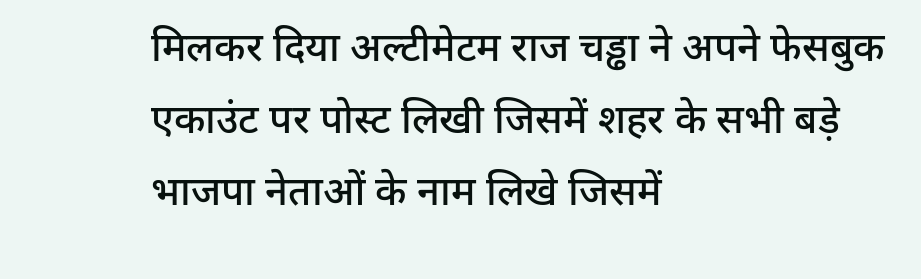मिलकर दिया अल्टीमेटम राज चड्ढा ने अपने फेसबुक एकाउंट पर पोस्ट लिखी जिसमें शहर के सभी बड़े भाजपा नेताओं के नाम लिखे जिसमें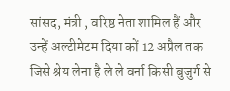सांसद, मंत्री , वरिष्ठ नेता शामिल हैं और उन्हें अल्टीमेटम दिया कों 12 अप्रैल तक जिसे श्रेय लेना है ले ले वर्ना किसी बुजुर्ग से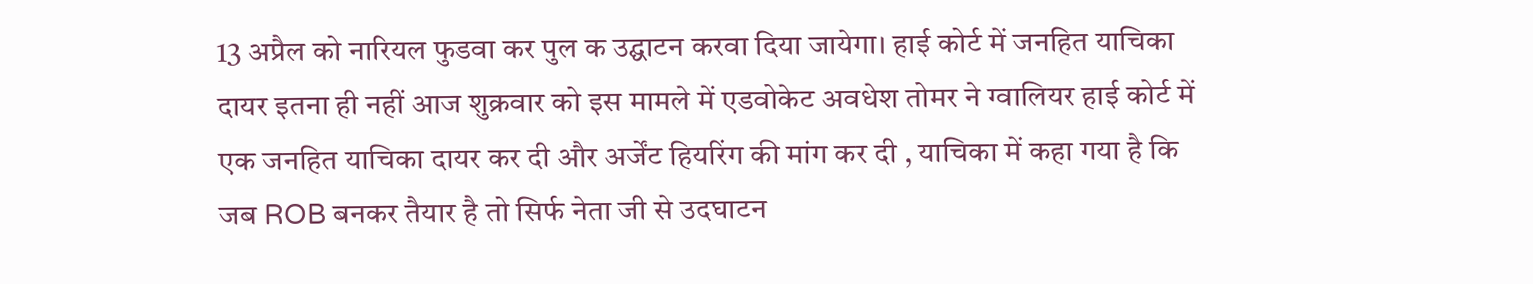13 अप्रैल को नारियल फुडवा कर पुल क उद्घाटन करवा दिया जायेगा। हाई कोर्ट में जनहित याचिका दायर इतना ही नहीं आज शुक्रवार को इस मामले में एडवोकेट अवधेश तोमर ने ग्वालियर हाई कोर्ट में एक जनहित याचिका दायर कर दी और अर्जेंट हियरिंग की मांग कर दी , याचिका में कहा गया है कि जब ROB बनकर तैयार है तो सिर्फ नेता जी से उदघाटन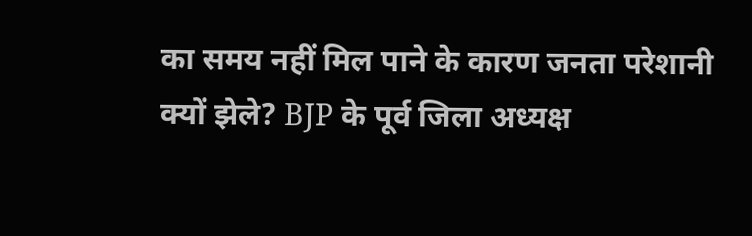का समय नहीं मिल पाने के कारण जनता परेशानी क्यों झेले? BJP के पूर्व जिला अध्यक्ष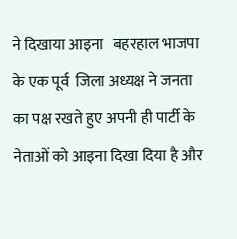ने दिखाया आइना   बहरहाल भाजपा के एक पूर्व  जिला अध्यक्ष ने जनता का पक्ष रखते हुए अपनी ही पार्टी के नेताओं को आइना दिखा दिया है और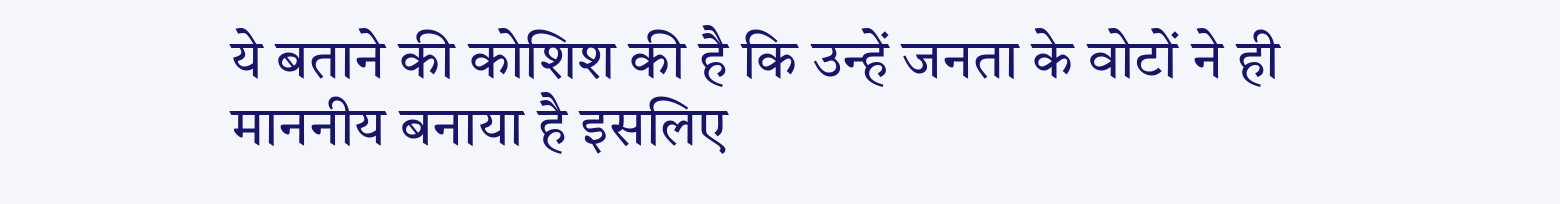ये बताने की कोशिश की है कि उन्हें जनता के वोटों ने ही माननीय बनाया है इसलिए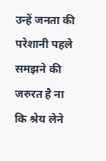उन्हें जनता की परेशानी पहले समझने की जरुरत है ना कि श्रेय लेने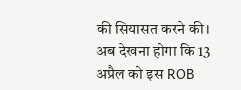की सियासत करने की। अब देखना होगा कि 13 अप्रैल को इस ROB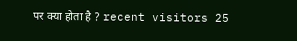पर क्या होता है ? recent visitors 25